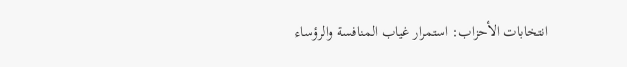انتخابات الأحزاب: استمرار غياب المنافسة والرؤساء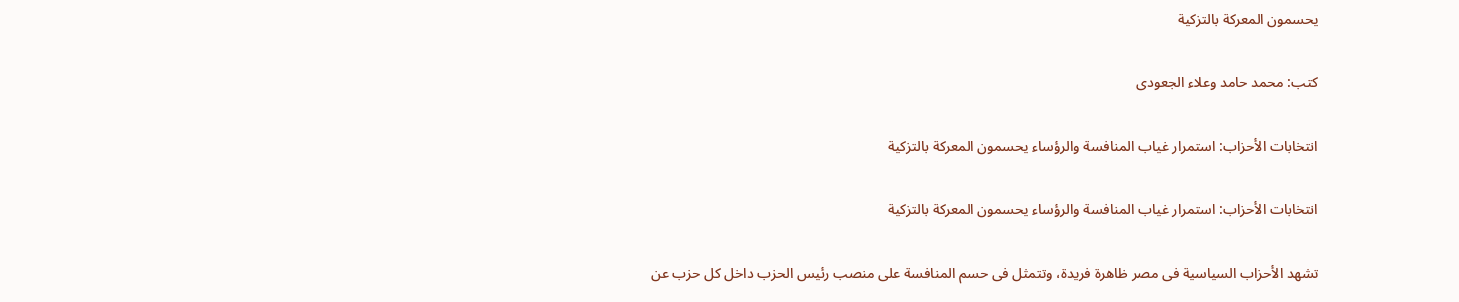يحسمون المعركة بالتزكية

كتب: محمد حامد وعلاء الجعودى

انتخابات الأحزاب: استمرار غياب المنافسة والرؤساء يحسمون المعركة بالتزكية

انتخابات الأحزاب: استمرار غياب المنافسة والرؤساء يحسمون المعركة بالتزكية

تشهد الأحزاب السياسية فى مصر ظاهرة فريدة، وتتمثل فى حسم المنافسة على منصب رئيس الحزب داخل كل حزب عن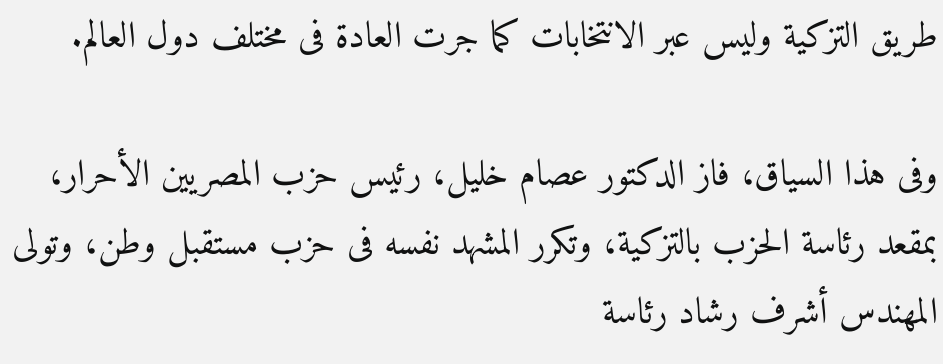طريق التزكية وليس عبر الانتخابات كما جرت العادة فى مختلف دول العالم.

وفى هذا السياق، فاز الدكتور عصام خليل، رئيس حزب المصريين الأحرار، بمقعد رئاسة الحزب بالتزكية، وتكرر المشهد نفسه فى حزب مستقبل وطن، وتولى المهندس أشرف رشاد رئاسة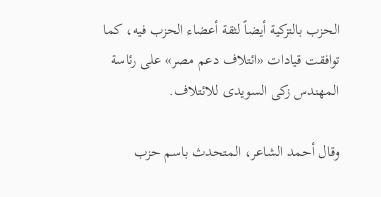الحزب بالتزكية أيضاً لثقة أعضاء الحزب فيه، كما توافقت قيادات «ائتلاف دعم مصر» على رئاسة المهندس زكى السويدى للائتلاف.

وقال أحمد الشاعر، المتحدث باسم حزب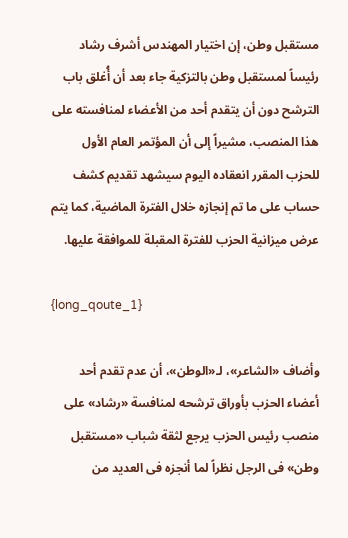مستقبل وطن، إن اختيار المهندس أشرف رشاد رئيساً لمستقبل وطن بالتزكية جاء بعد أن أُغلق باب الترشح دون أن يتقدم أحد من الأعضاء لمنافسته على هذا المنصب، مشيراً إلى أن المؤتمر العام الأول للحزب المقرر انعقاده اليوم سيشهد تقديم كشف حساب على ما تم إنجازه خلال الفترة الماضية، كما يتم عرض ميزانية الحزب للفترة المقبلة للموافقة عليها.

{long_qoute_1}

وأضاف «الشاعر»، لـ«الوطن»، أن عدم تقدم أحد أعضاء الحزب بأوراق ترشحه لمنافسة «رشاد» على منصب رئيس الحزب يرجع لثقة شباب «مستقبل وطن» فى الرجل نظراً لما أنجزه فى العديد من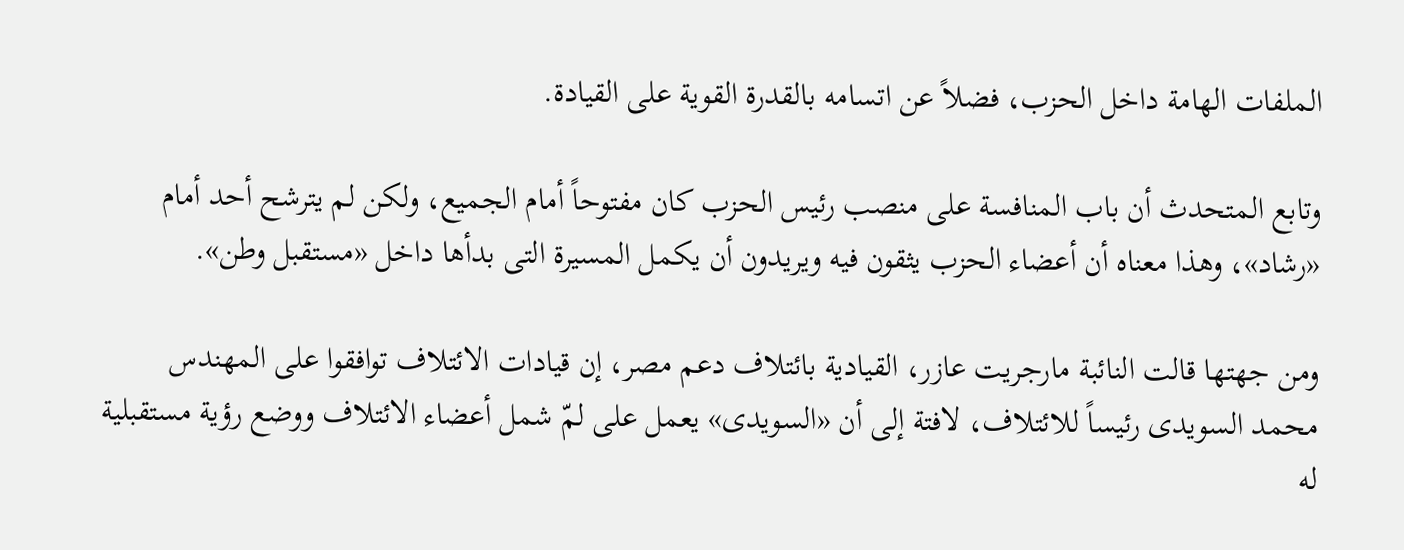الملفات الهامة داخل الحزب، فضلاً عن اتسامه بالقدرة القوية على القيادة.

وتابع المتحدث أن باب المنافسة على منصب رئيس الحزب كان مفتوحاً أمام الجميع، ولكن لم يترشح أحد أمام «رشاد»، وهذا معناه أن أعضاء الحزب يثقون فيه ويريدون أن يكمل المسيرة التى بدأها داخل «مستقبل وطن».

ومن جهتها قالت النائبة مارجريت عازر، القيادية بائتلاف دعم مصر، إن قيادات الائتلاف توافقوا على المهندس محمد السويدى رئيساً للائتلاف، لافتة إلى أن «السويدى» يعمل على لمّ شمل أعضاء الائتلاف ووضع رؤية مستقبلية له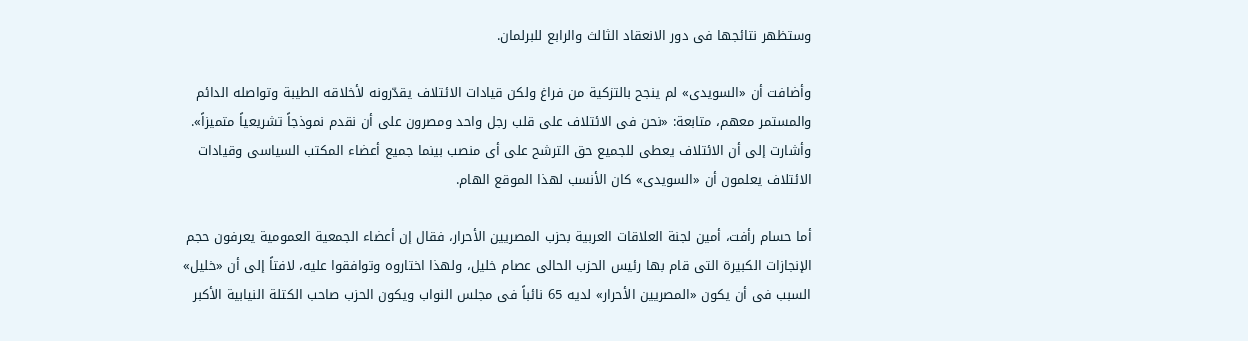وستظهر نتائجها فى دور الانعقاد الثالث والرابع للبرلمان.

وأضافت أن «السويدى» لم ينجح بالتزكية من فراغ ولكن قيادات الائتلاف يقدّرونه لأخلاقه الطيبة وتواصله الدائم والمستمر معهم، متابعة: «نحن فى الائتلاف على قلب رجل واحد ومصرون على أن نقدم نموذجاً تشريعياً متميزاً». وأشارت إلى أن الائتلاف يعطى للجميع حق الترشح على أى منصب بينما جميع أعضاء المكتب السياسى وقيادات الائتلاف يعلمون أن «السويدى» كان الأنسب لهذا الموقع الهام.

أما حسام رأفت، أمين لجنة العلاقات العربية بحزب المصريين الأحرار، فقال إن أعضاء الجمعية العمومية يعرفون حجم الإنجازات الكبيرة التى قام بها رئيس الحزب الحالى عصام خليل، ولهذا اختاروه وتوافقوا عليه، لافتاً إلى أن «خليل» السبب فى أن يكون «المصريين الأحرار» لديه 65 نائباً فى مجلس النواب ويكون الحزب صاحب الكتلة النيابية الأكبر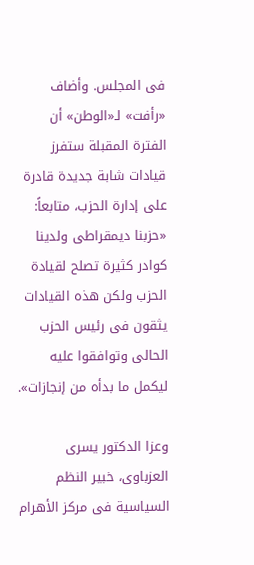فى المجلس. وأضاف «رأفت» لـ«الوطن» أن الفترة المقبلة ستفرز قيادات شابة جديدة قادرة على إدارة الحزب، متابعاً: «حزبنا ديمقراطى ولدينا كوادر كثيرة تصلح لقيادة الحزب ولكن هذه القيادات يثقون فى رئيس الحزب الحالى وتوافقوا عليه ليكمل ما بدأه من إنجازات».

وعزا الدكتور يسرى العزباوى، خبير النظم السياسية فى مركز الأهرام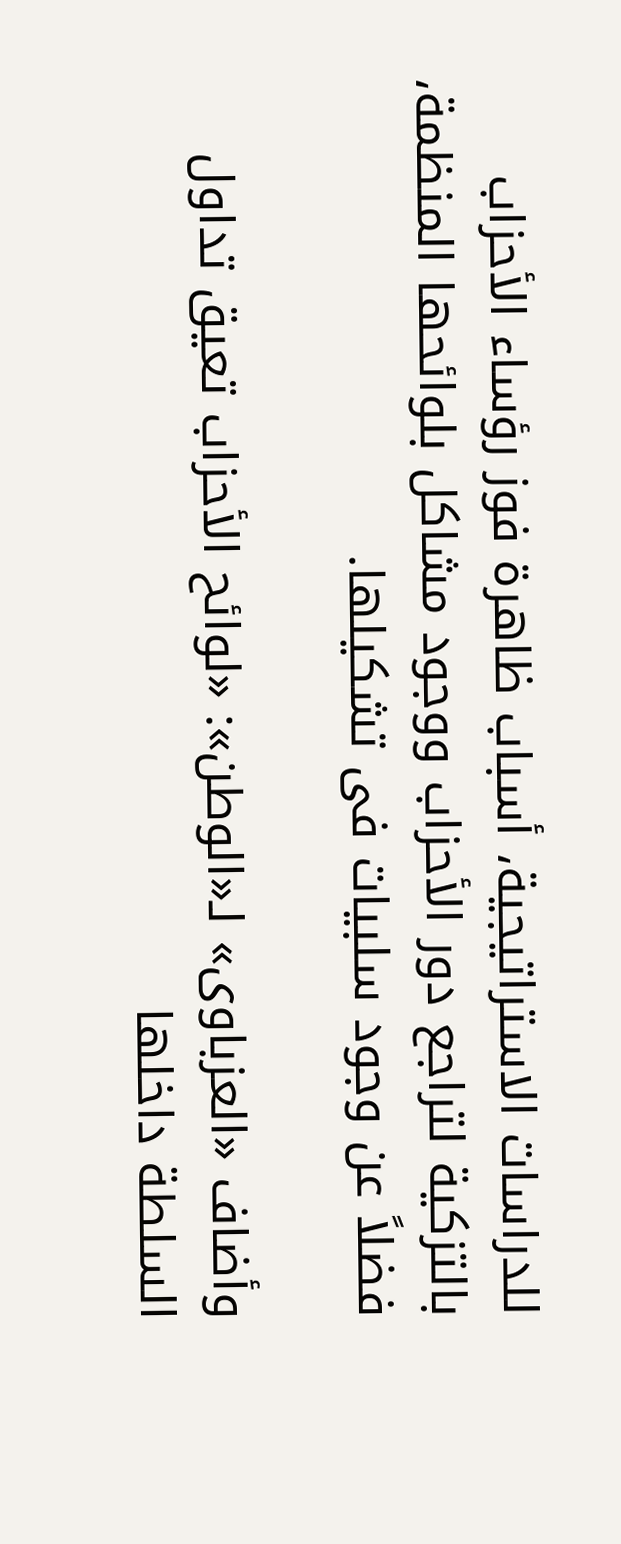للدراسات الاستراتيجية، أسباب ظاهرة فوز رؤساء الأحزاب بالتزكية لتراجع دور الأحزاب ووجود مشاكل بلوائحها المنظمة، فضلاً عن وجود سلبيات فى تشكيلها.

وأضاف «العزباوى» لـ«الوطن»: «لوائح الأحزاب تعيق تداول السلطة داخلها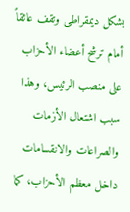بشكل ديمقراطى وتقف عائقاً أمام ترشح أعضاء الأحزاب على منصب الرئيس، وهذا سبب اشتعال الأزمات والصراعات والانقسامات داخل معظم الأحزاب، كما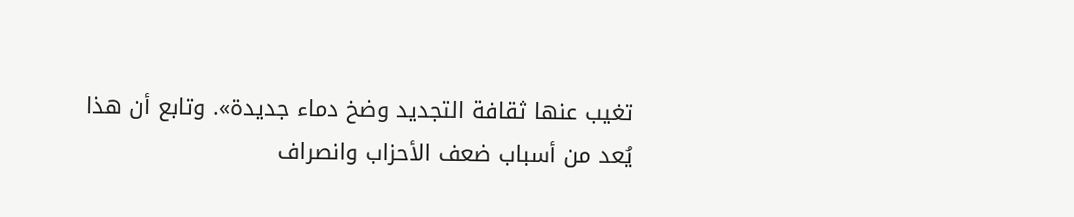تغيب عنها ثقافة التجديد وضخ دماء جديدة». وتابع أن هذا يُعد من أسباب ضعف الأحزاب وانصراف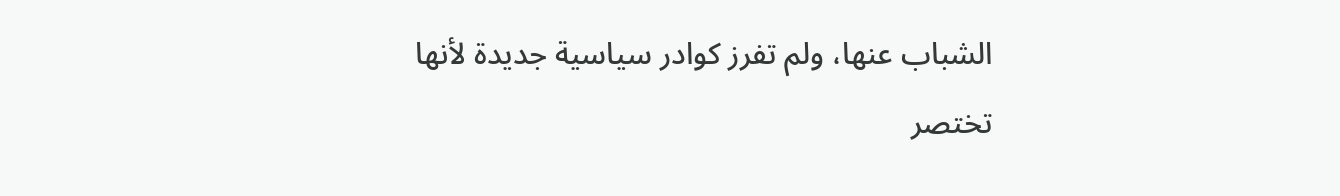الشباب عنها، ولم تفرز كوادر سياسية جديدة لأنها تختصر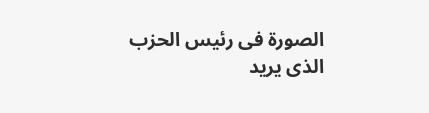الصورة فى رئيس الحزب الذى يريد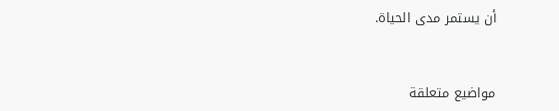أن يستمر مدى الحياة.


مواضيع متعلقة